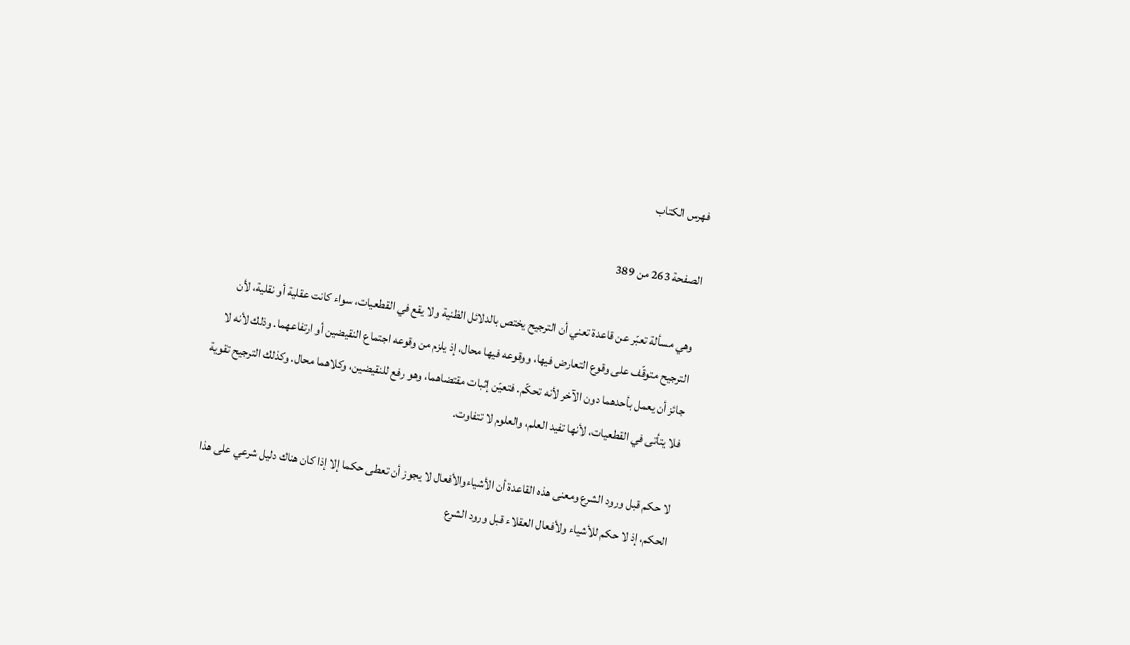فهرس الكتاب

الصفحة 263 من 389

وهي مسألة تعبّر عن قاعدة تعني أن الترجيح يختص بالدلائل الظنية ولا يقع في القطعيات، سواء كانت عقلية أو نقلية، لأن الترجيح متوقّف على وقوع التعارض فيها، ووقوعه فيها محال، إذ يلزم من وقوعه اجتماع النقيضين أو ارتفاعهما. وذلك لأنه لا جائز أن يعمل بأحدهما دون الآخر لأنه تحكّم. فتعيّن إثبات مقتضاهما، وهو رفع للنقيضين، وكلاهما محال. وكذلك الترجيح تقوية فلا يتأتى في القطعيات، لأنها تفيد العلم، والعلوم لا تتفاوت.

لا حكم قبل ورود الشرع ومعنى هذه القاعدة أن الأشياءوالأفعال لا يجوز أن تعطى حكما إلا إذا كان هناك دليل شرعي على هذا الحكم، إذ لا حكم للأشياء ولأفعال العقلاء قبل ورود الشرع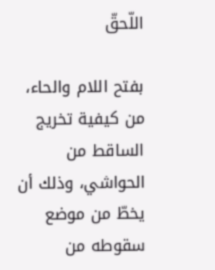اللّحقّ

بفتح اللام والحاء، من كيفية تخريج الساقط من الحواشي، وذلك أن يخطّ من موضع سقوطه من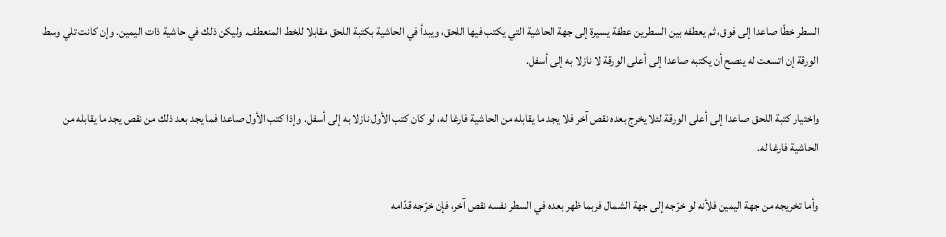السطر خطّا صاعدا إلى فوق، ثم يعطفه بين السطرين عطفة يسيرة إلى جهة الحاشية التي يكتب فيها اللحق، ويبدأ في الحاشية بكتبة اللحق مقابلا للخط المنعطف. وليكن ذلك في حاشية ذات اليمين. وإن كانت تلي وسط الورقة إن اتسعت له ينصح أن يكتبه صاعدا إلى أعلى الورقة لا نازلا به إلى أسفل.

واختيار كتبة اللحق صاعدا إلى أعلى الورقة لئلا يخرج بعده نقص آخر فلا يجد ما يقابله من الحاشية فارغا له، لو كان كتب الأول نازلا به إلى أسفل. وإذا كتب الأول صاعدا فما يجد بعد ذلك من نقص يجد ما يقابله من الحاشية فارغا له.

وأما تخريجه من جهة اليمين فلأنه لو خرّجه إلى جهة الشمال فربما ظهر بعده في السطر نفسه نقص آخر، فإن خرّجه قدّامه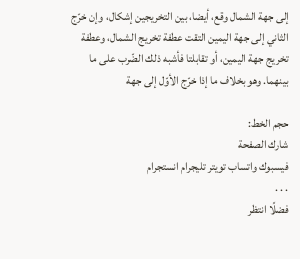إلى جهة الشمال وقع، أيضا، بين التخريجين إشكال، وإن خرّج الثاني إلى جهة اليمين التقت عطفة تخريج الشمال، وعطفة تخريج جهة اليمين، أو تقابلتا فأشبه ذلك الضّرب على ما بينهما. وهو بخلاف ما إذا خرّج الأوّل إلى جهة

حجم الخط:
شارك الصفحة
فيسبوك واتساب تويتر تليجرام انستجرام
. . .
فضلًا انتظر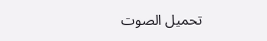تحميل الصوت